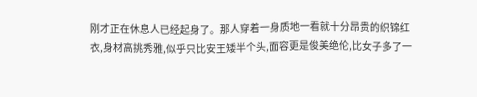刚才正在休息人已经起身了。那人穿着一身质地一看就十分昂贵的织锦红衣,身材高挑秀雅,似乎只比安王矮半个头,面容更是俊美绝伦,比女子多了一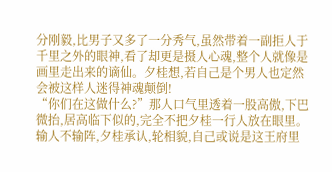分刚毅,比男子又多了一分秀气,虽然带着一副拒人于千里之外的眼神,看了却更是摄人心魂,整个人就像是画里走出来的谪仙。夕桂想,若自己是个男人也定然会被这样人迷得神魂颠倒!
“你们在这做什么?”那人口气里透着一股高傲,下巴微抬,居高临下似的,完全不把夕桂一行人放在眼里。
输人不输阵,夕桂承认,轮相貌,自己或说是这王府里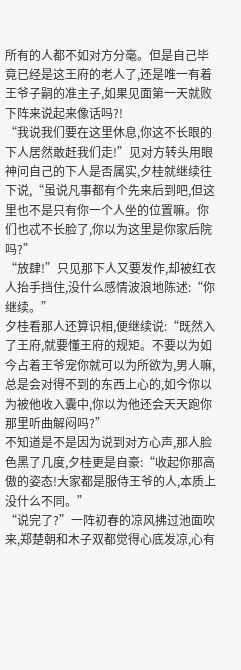所有的人都不如对方分毫。但是自己毕竟已经是这王府的老人了,还是唯一有着王爷子嗣的准主子,如果见面第一天就败下阵来说起来像话吗?!
“我说我们要在这里休息,你这不长眼的下人居然敢赶我们走!”见对方转头用眼神问自己的下人是否属实,夕桂就继续往下说,“虽说凡事都有个先来后到吧,但这里也不是只有你一个人坐的位置嘛。你们也忒不长脸了,你以为这里是你家后院吗?”
“放肆!”只见那下人又要发作,却被红衣人抬手挡住,没什么感情波浪地陈述:“你继续。”
夕桂看那人还算识相,便继续说:“既然入了王府,就要懂王府的规矩。不要以为如今占着王爷宠你就可以为所欲为,男人嘛,总是会对得不到的东西上心的,如今你以为被他收入囊中,你以为他还会天天跑你那里听曲解闷吗?”
不知道是不是因为说到对方心声,那人脸色黑了几度,夕桂更是自豪:“收起你那高傲的姿态!大家都是服侍王爷的人,本质上没什么不同。”
“说完了?”一阵初春的凉风拂过池面吹来,郑楚朝和木子双都觉得心底发凉,心有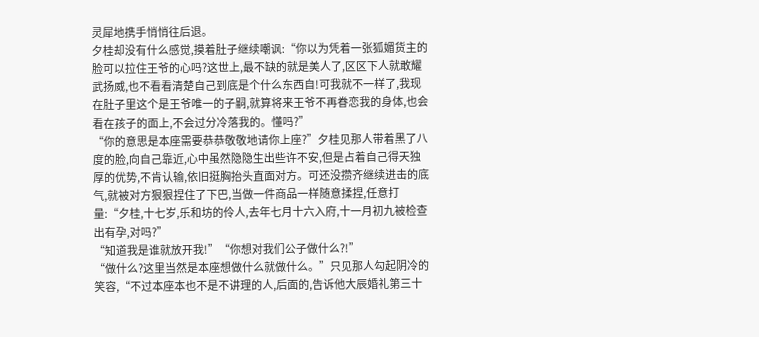灵犀地携手悄悄往后退。
夕桂却没有什么感觉,摸着肚子继续嘲讽:“你以为凭着一张狐媚货主的脸可以拉住王爷的心吗?这世上,最不缺的就是美人了,区区下人就敢耀武扬威,也不看看清楚自己到底是个什么东西自!可我就不一样了,我现在肚子里这个是王爷唯一的子嗣,就算将来王爷不再眷恋我的身体,也会看在孩子的面上,不会过分冷落我的。懂吗?”
“你的意思是本座需要恭恭敬敬地请你上座?”夕桂见那人带着黑了八度的脸,向自己靠近,心中虽然隐隐生出些许不安,但是占着自己得天独厚的优势,不肯认输,依旧挺胸抬头直面对方。可还没攒齐继续进击的底气,就被对方狠狠捏住了下巴,当做一件商品一样随意揉捏,任意打量:“夕桂,十七岁,乐和坊的伶人,去年七月十六入府,十一月初九被检查出有孕,对吗?”
“知道我是谁就放开我!”“你想对我们公子做什么?!”
“做什么?这里当然是本座想做什么就做什么。”只见那人勾起阴冷的笑容,“不过本座本也不是不讲理的人,后面的,告诉他大辰婚礼第三十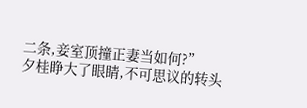二条,妾室顶撞正妻当如何?”
夕桂睁大了眼睛,不可思议的转头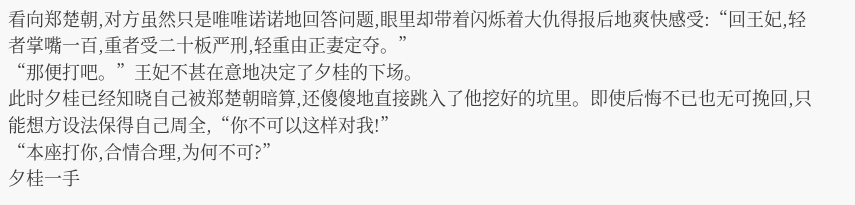看向郑楚朝,对方虽然只是唯唯诺诺地回答问题,眼里却带着闪烁着大仇得报后地爽快感受:“回王妃,轻者掌嘴一百,重者受二十板严刑,轻重由正妻定夺。”
“那便打吧。”王妃不甚在意地决定了夕桂的下场。
此时夕桂已经知晓自己被郑楚朝暗算,还傻傻地直接跳入了他挖好的坑里。即使后悔不已也无可挽回,只能想方设法保得自己周全,“你不可以这样对我!”
“本座打你,合情合理,为何不可?”
夕桂一手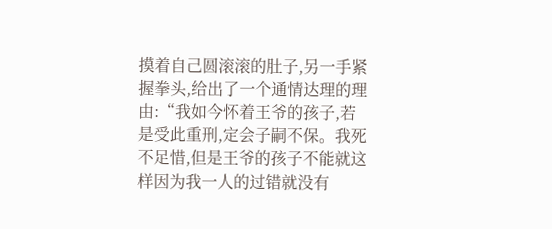摸着自己圆滚滚的肚子,另一手紧握拳头,给出了一个通情达理的理由:“我如今怀着王爷的孩子,若是受此重刑,定会子嗣不保。我死不足惜,但是王爷的孩子不能就这样因为我一人的过错就没有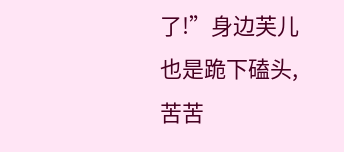了!”身边芙儿也是跪下磕头,苦苦